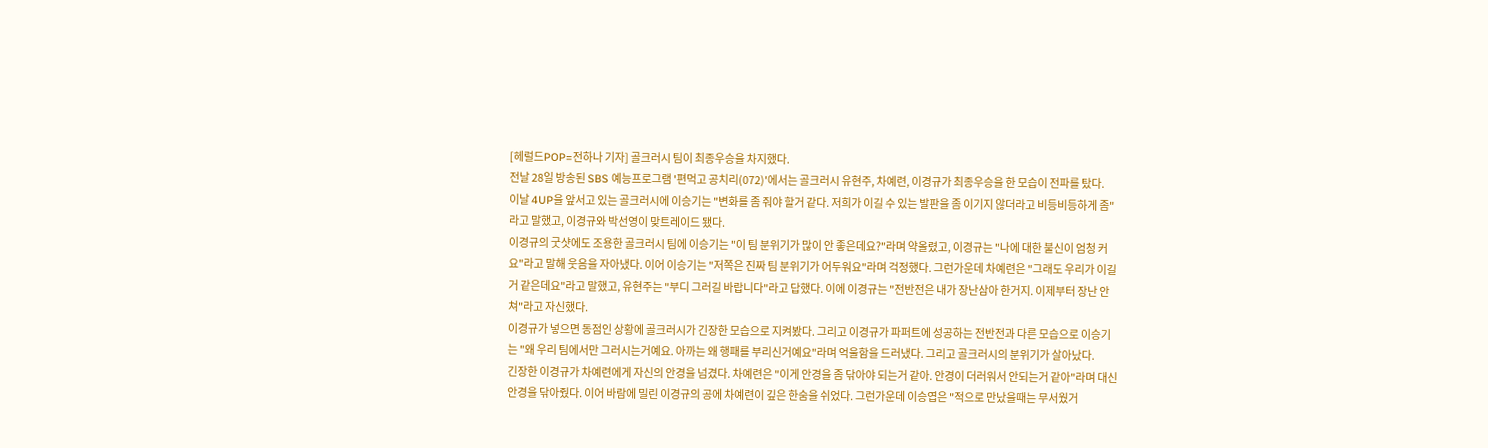[헤럴드POP=전하나 기자] 골크러시 팀이 최종우승을 차지했다.
전날 28일 방송된 SBS 예능프로그램 '편먹고 공치리(072)'에서는 골크러시 유현주, 차예련, 이경규가 최종우승을 한 모습이 전파를 탔다.
이날 4UP을 앞서고 있는 골크러시에 이승기는 "변화를 좀 줘야 할거 같다. 저희가 이길 수 있는 발판을 좀 이기지 않더라고 비등비등하게 좀"라고 말했고, 이경규와 박선영이 맞트레이드 됐다.
이경규의 굿샷에도 조용한 골크러시 팀에 이승기는 "이 팀 분위기가 많이 안 좋은데요?"라며 약올렸고, 이경규는 "나에 대한 불신이 엄청 커요"라고 말해 웃음을 자아냈다. 이어 이승기는 "저쪽은 진짜 팀 분위기가 어두워요"라며 걱정했다. 그런가운데 차예련은 "그래도 우리가 이길거 같은데요"라고 말했고, 유현주는 "부디 그러길 바랍니다"라고 답했다. 이에 이경규는 "전반전은 내가 장난삼아 한거지. 이제부터 장난 안 쳐"라고 자신했다.
이경규가 넣으면 동점인 상황에 골크러시가 긴장한 모습으로 지켜봤다. 그리고 이경규가 파퍼트에 성공하는 전반전과 다른 모습으로 이승기는 "왜 우리 팀에서만 그러시는거예요. 아까는 왜 행패를 부리신거예요"라며 억울함을 드러냈다. 그리고 골크러시의 분위기가 살아났다.
긴장한 이경규가 차예련에게 자신의 안경을 넘겼다. 차예련은 "이게 안경을 좀 닦아야 되는거 같아. 안경이 더러워서 안되는거 같아"라며 대신 안경을 닦아줬다. 이어 바람에 밀린 이경규의 공에 차예련이 깊은 한숨을 쉬었다. 그런가운데 이승엽은 "적으로 만났을때는 무서웠거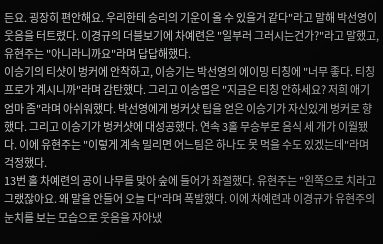든요. 굉장히 편안해요. 우리한테 승리의 기운이 올 수 있을거 같다"라고 말해 박선영이 웃음을 터트렸다. 이경규의 더블보기에 차예련은 "일부러 그러시는건가?"라고 말했고, 유현주는 "아니라니까요"라며 답답해했다.
이승기의 티샷이 벙커에 안착하고, 이승기는 박선영의 에이밍 티칭에 "너무 좋다. 티칭프로가 계시니까"라며 감탄했다. 그리고 이승엽은 "지금은 티칭 안하세요? 저희 애기 엄마 좀"라며 아쉬워했다. 박선영에게 벙커샷 팁을 얻은 이승기가 자신있게 벙커로 향했다. 그리고 이승기가 벙커샷에 대성공했다. 연속 3홀 무승부로 음식 세 개가 이월됐다. 이에 유현주는 "이렇게 계속 밀리면 어느팀은 하나도 못 먹을 수도 있겠는데"라며 걱정했다.
13번 홀 차예련의 공이 나무를 맞아 숲에 들어가 좌절했다. 유현주는 "왼쪽으로 치라고 그랬잖아요. 왜 말을 안들어 오늘 다"라며 폭발했다. 이에 차예련과 이경규가 유현주의 눈치를 보는 모습으로 웃음을 자아냈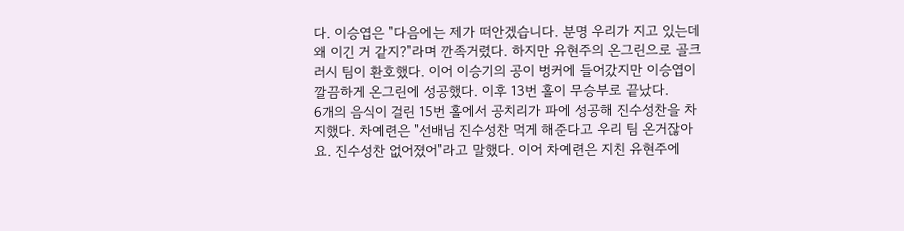다. 이승엽은 "다음에는 제가 떠안겠습니다. 분명 우리가 지고 있는데 왜 이긴 거 같지?"라며 깐족거렸다. 하지만 유현주의 온그린으로 골크러시 팀이 환호했다. 이어 이승기의 공이 벙커에 들어갔지만 이승엽이 깔끔하게 온그린에 성공했다. 이후 13번 홀이 무승부로 끝났다.
6개의 음식이 걸린 15번 홀에서 공치리가 파에 성공해 진수성찬을 차지했다. 차예련은 "선배님 진수성찬 먹게 해준다고 우리 팀 온거잖아요. 진수성찬 없어졌어"라고 말했다. 이어 차예련은 지친 유현주에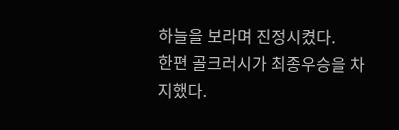하늘을 보라며 진정시켰다.
한편 골크러시가 최종우승을 차지했다.